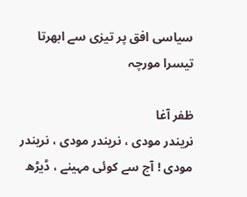سیاسی افق پر تیزی سے ابھرتا تیسرا مورچہ

ظفر آغا
نریندر مودی ، نریندر مودی ، نریندر مودی ! آج سے کوئی مہینے ، ڈیڑھ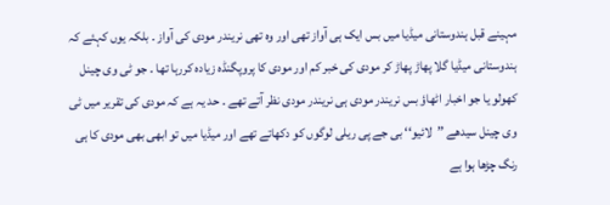مہینے قبل ہندوستانی میڈیا میں بس ایک ہی آواز تھی اور وہ تھی نریندر مودی کی آواز ۔ بلکہ یوں کہئے کہ ہندوستانی میڈیا گلا پھاڑ پھاڑ کر مودی کی خبر کم اور مودی کا پروپگنڈہ زیادہ کررہا تھا ۔ جو ٹی وی چینل کھولو یا جو اخبار اٹھاؤ بس نریندر مودی ہی نریندر مودی نظر آتے تھے ۔ حد یہ ہے کہ مودی کی تقریر میں ٹی وی چینل سیدھے ’’لائیو‘‘ بی جے پی ریلی لوگوں کو دکھاتے تھے اور میڈیا میں تو ابھی بھی مودی کا ہی رنگ چڑھا ہوا ہے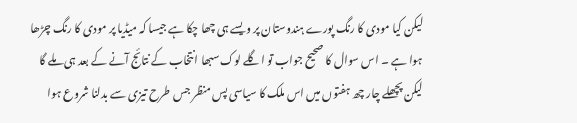لیکن کیا مودی کا رنگ پورے ہندوستان پر ویسے ہی چھا چکا ہے جیسا کہ میڈیا پر مودی کا رنگ چڑھا ہوا ہے ۔ اس سوال کا صحیح جواب تو اگلے لوک سبھا انتخاب کے نتائج آنے کے بعد ہی ملے گا لیکن پچھلے چار چھ ہفتوں میں اس ملک کا سیاسی پس منظر جس طرح تیزی سے بدلنا شروع ہوا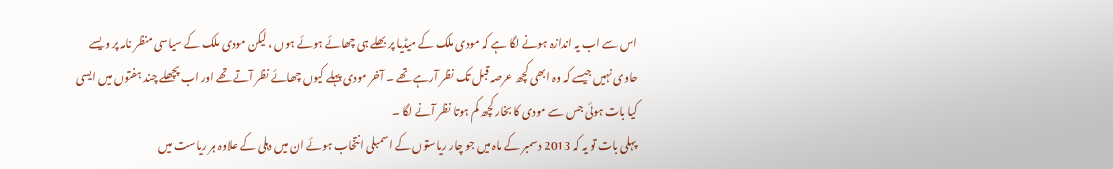اس سے اب یہ اندازہ ہونے لگا ہے کہ مودی ملک کے میڈیا پر بھلے ہی چھائے ہوئے ہوں ، لیکن مودی ملک کے سیاسی منظر نامہ پر ویسے حاوی نہیں جیسے کہ وہ ابھی کچھ عرصہ قبل تک نظر آرہے تھے ۔ آخر مودی پہلے کیوں چھائے نظر آتے تھے اور اب پچھلے چند ہفتوں میں ایسی کیا بات ہوئی جس سے مودی کا بخار کچھ کم ہوتا نظر آنے لگا ۔
پہلی بات تو یہ کہ 2013 دسمبر کے ماہ میں جو چار ریاستوں کے اسمبلی انتخاب ہوئے ان میں دہلی کے علاوہ ہر ریاست میں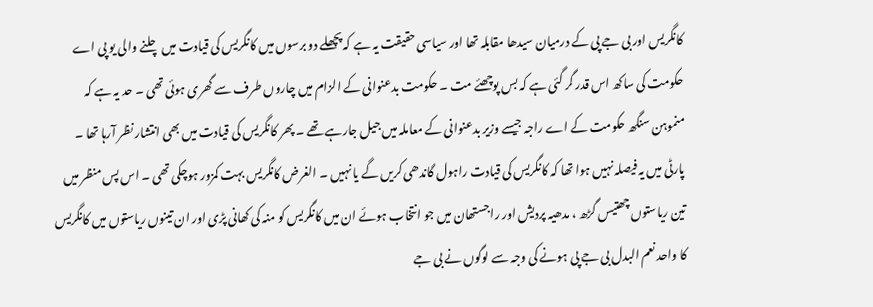کانگریس اور بی جے پی کے درمیان سیدھا مقابلہ تھا اور سیاسی حقیقت یہ ہے کہ پچھلے دو برسوں میں کانگریس کی قیادت میں چلنے والی یو پی اے حکومت کی ساکھ اس قدر گر گئی ہے کہ بس پوچھئے مت ۔ حکومت بدعنوانی کے الزام میں چاروں طرف سے گھری ہوئی تھی ۔ حد یہ ہے کہ منموہن سنگھ حکومت کے اے راجہ جیسے وزیر بدعنوانی کے معاملہ میں جیل جارہے تھے ۔ پھر کانگریس کی قیادت میں بھی انتشار نظر آرہا تھا ۔ پارٹی میں یہ فیصلہ نہیں ہوا تھا کہ کانگریس کی قیادت راہول گاندھی کریں گے یا نہیں ۔ الغرض کانگریس بہت کمزور ہوچکی تھی ۔ اس پس منظر میں تین ریاستوں چھتیس گڑھ ، مدھیہ پردیش اور راجستھان میں جو انتخاب ہوئے ان میں کانگریس کو منہ کی کھانی پڑی اور ان تینوں ریاستوں میں کانگریس کا واحد نعم البدل بی جے پی ہونے کی وجہ سے لوگوں نے بی جے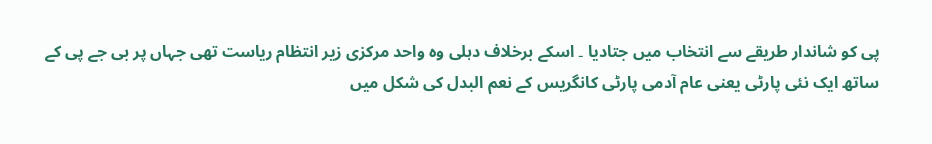پی کو شاندار طریقے سے انتخاب میں جتادیا ۔ اسکے برخلاف دہلی وہ واحد مرکزی زیر انتظام ریاست تھی جہاں پر بی جے پی کے ساتھ ایک نئی پارٹی یعنی عام آدمی پارٹی کانگریس کے نعم البدل کی شکل میں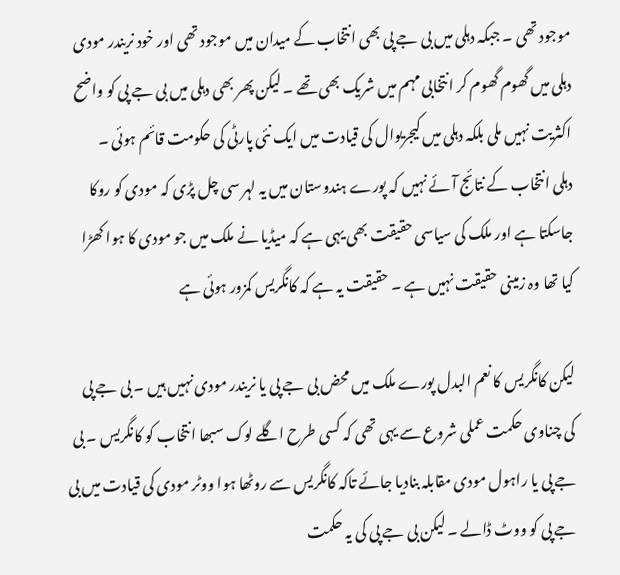موجود تھی ۔ جبکہ دہلی میں بی جے پی بھی انتخاب کے میدان میں موجود تھی اور خود نریندر مودی دہلی میں گھوم گھوم کر انتخابی مہم میں شریک بھی تھے ۔ لیکن پھر بھی دہلی میں بی جے پی کو واضح اکثریت نہیں ملی بلکہ دہلی میں کیجریوال کی قیادت میں ایک نئی پارٹی کی حکومت قائم ہوئی ۔
دہلی انتخاب کے نتائج آئے نہیں کہ پورے ہندوستان میں یہ لہر سی چل پڑی کہ مودی کو روکا جاسکتا ہے اور ملک کی سیاسی حقیقت بھی یہی ہے کہ میڈیا نے ملک میں جو مودی کا ہوا کھڑا کیا تھا وہ زمینی حقیقت نہیں ہے ۔ حقیقت یہ ہے کہ کانگریس کمزور ہوئی ہے

لیکن کانگریس کا نعم البدل پورے ملک میں محض بی جے پی یا نریندر مودی نہیں ہیں ۔ بی جے پی کی چناوی حکمت عملی شروع سے یہی تھی کہ کسی طرح اگلے لوک سبھا انتخاب کو کانگریس ۔ بی جے پی یا راہول مودی مقابلہ بنادیا جائے تاکہ کانگریس سے روٹھا ہوا ووٹر مودی کی قیادت میں بی جے پی کو ووٹ ڈالے ۔ لیکن بی جے پی کی یہ حکمت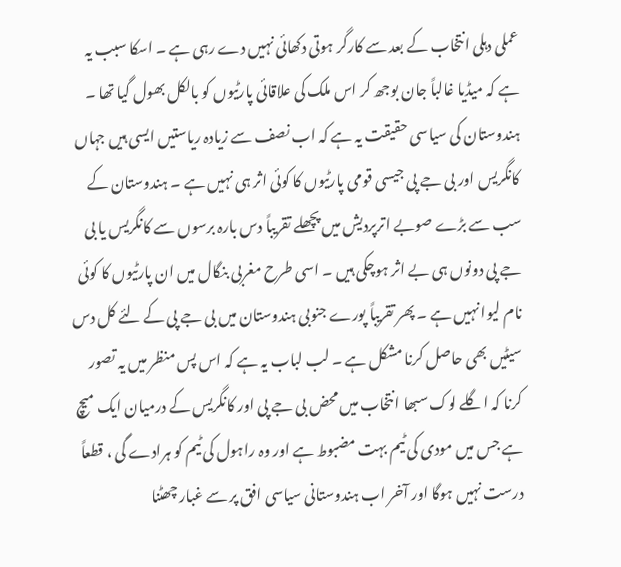عملی دہلی انتخاب کے بعد سے کارگر ہوتی دکھائی نہیں دے رہی ہے ۔ اسکا سبب یہ ہے کہ میڈیا غالباً جان بوجھ کر اس ملک کی علاقائی پارٹیوں کو بالکل بھول گیا تھا ۔ ہندوستان کی سیاسی حقیقت یہ ہے کہ اب نصف سے زیادہ ریاستیں ایسی ہیں جہاں کانگریس اور بی جے پی جیسی قومی پارٹیوں کا کوئی اثر ہی نہیں ہے ۔ ہندوستان کے سب سے بڑے صوبے اترپردیش میں پچھلے تقریباً دس بارہ برسوں سے کانگریس یا بی جے پی دونوں ہی بے اثر ہوچکی ہیں ۔ اسی طرح مغربی بنگال میں ان پارٹیوں کا کوئی نام لیوا نہیں ہے ۔ پھر تقریباً پورے جنوبی ہندوستان میں بی جے پی کے لئے کل دس سیٹیں بھی حاصل کرنا مشکل ہے ۔ لب لباب یہ ہے کہ اس پس منظر میں یہ تصور کرنا کہ اگلے لوک سبھا انتخاب میں محض بی جے پی اور کانگریس کے درمیان ایک میچ ہے جس میں مودی کی ٹیم بہت مضبوط ہے اور وہ راہول کی ٹیم کو ہرادے گی ، قطعاً درست نہیں ہوگا اور آخر اب ہندوستانی سیاسی افق پر سے غبار چھٹنا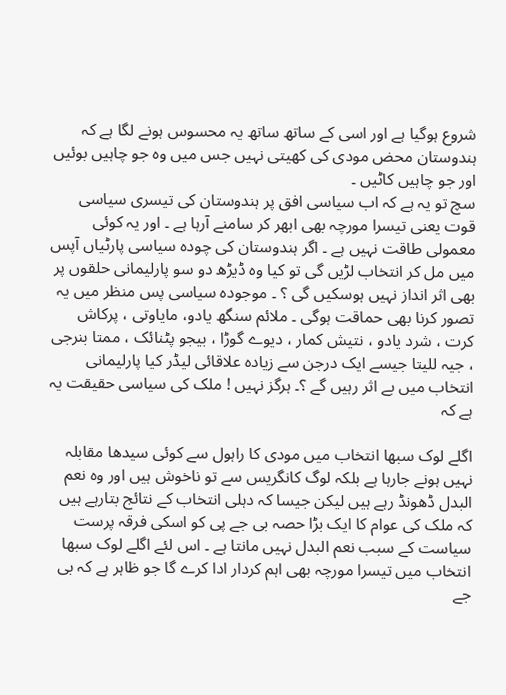شروع ہوگیا ہے اور اسی کے ساتھ ساتھ یہ محسوس ہونے لگا ہے کہ ہندوستان محض مودی کی کھیتی نہیں جس میں وہ جو چاہیں بوئیں اور جو چاہیں کاٹیں ۔
سچ تو یہ ہے کہ اب سیاسی افق پر ہندوستان کی تیسری سیاسی قوت یعنی تیسرا مورچہ بھی ابھر کر سامنے آرہا ہے ۔ اور یہ کوئی معمولی طاقت نہیں ہے ۔ اگر ہندوستان کی چودہ سیاسی پارٹیاں آپس میں مل کر انتخاب لڑیں گی تو کیا وہ ڈیڑھ دو سو پارلیمانی حلقوں پر بھی اثر انداز نہیں ہوسکیں گی ؟ ۔ موجودہ سیاسی پس منظر میں یہ تصور کرنا بھی حماقت ہوگی ۔ ملائم سنگھ یادو، مایاوتی ، پرکاش کرت ، شرد یادو ، نتیش کمار ، دیوے گوڑا ، بیجو پٹنائک ، ممتا بنرجی ، جیہ للیتا جیسے ایک درجن سے زیادہ علاقائی لیڈر کیا پارلیمانی انتخاب میں بے اثر رہیں گے ؟۔ ہرگز نہیں ! ملک کی سیاسی حقیقت یہ ہے کہ

اگلے لوک سبھا انتخاب میں مودی کا راہول سے کوئی سیدھا مقابلہ نہیں ہونے جارہا ہے بلکہ لوگ کانگریس سے تو ناخوش ہیں اور وہ نعم البدل ڈھونڈ رہے ہیں لیکن جیسا کہ دہلی انتخاب کے نتائج بتارہے ہیں کہ ملک کی عوام کا ایک بڑا حصہ بی جے پی کو اسکی فرقہ پرست سیاست کے سبب نعم البدل نہیں مانتا ہے ۔ اس لئے اگلے لوک سبھا انتخاب میں تیسرا مورچہ بھی اہم کردار ادا کرے گا جو ظاہر ہے کہ بی جے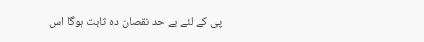پی کے لئے بے حد نقصان دہ ثابت ہوگا اس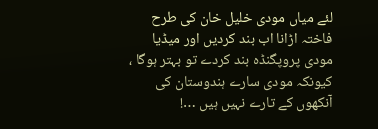لئے میاں مودی خلیل خان کی طرح فاختہ اڑانا اب بند کردیں اور میڈیا مودی پروپگنڈہ بند کردے تو بہتر ہوگا ، کیونکہ مودی سارے ہندوستان کی آنکھوں کے تارے نہیں ہیں …!